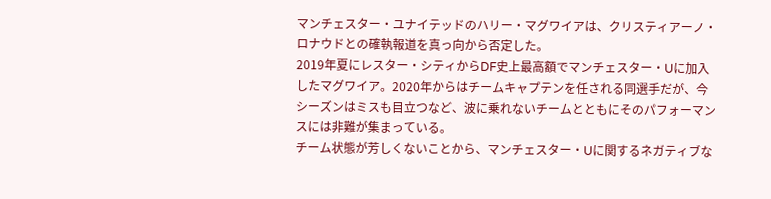マンチェスター・ユナイテッドのハリー・マグワイアは、クリスティアーノ・ロナウドとの確執報道を真っ向から否定した。
2019年夏にレスター・シティからDF史上最高額でマンチェスター・Uに加入したマグワイア。2020年からはチームキャプテンを任される同選手だが、今シーズンはミスも目立つなど、波に乗れないチームとともにそのパフォーマンスには非難が集まっている。
チーム状態が芳しくないことから、マンチェスター・Uに関するネガティブな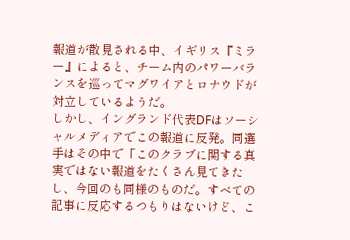報道が散見される中、イギリス『ミラー』によると、チーム内のパワーバランスを巡ってマグワイアとロナウドが対立しているようだ。
しかし、イングランド代表DFはソーシャルメディアでこの報道に反発。同選手はその中で「このクラブに関する真実ではない報道をたくさん見てきたし、今回のも同様のものだ。すべての記事に反応するつもりはないけど、こ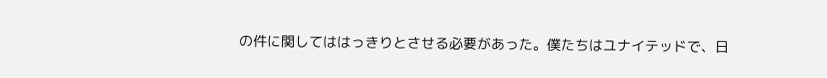の件に関してははっきりとさせる必要があった。僕たちはユナイテッドで、日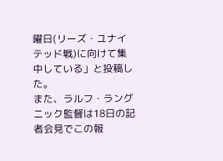曜日(リーズ・ユナイテッド戦)に向けて集中している」と投稿した。
また、ラルフ・ラングニック監督は18日の記者会見でこの報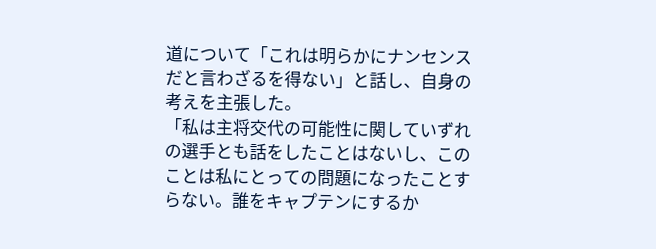道について「これは明らかにナンセンスだと言わざるを得ない」と話し、自身の考えを主張した。
「私は主将交代の可能性に関していずれの選手とも話をしたことはないし、このことは私にとっての問題になったことすらない。誰をキャプテンにするか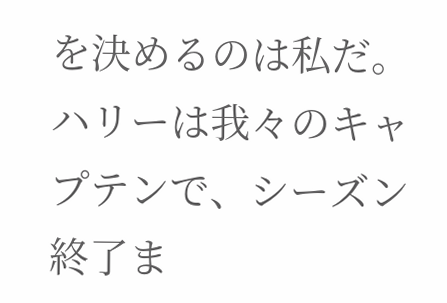を決めるのは私だ。ハリーは我々のキャプテンで、シーズン終了ま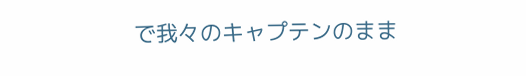で我々のキャプテンのまま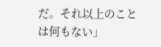だ。それ以上のことは何もない」